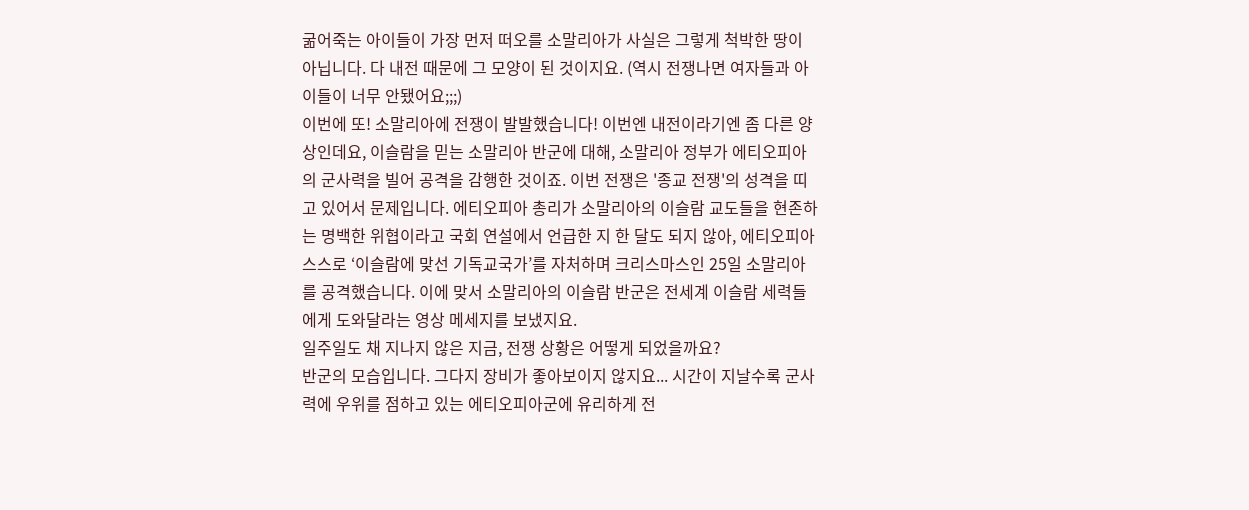굶어죽는 아이들이 가장 먼저 떠오를 소말리아가 사실은 그렇게 척박한 땅이 아닙니다. 다 내전 때문에 그 모양이 된 것이지요. (역시 전쟁나면 여자들과 아이들이 너무 안됐어요;;;)
이번에 또! 소말리아에 전쟁이 발발했습니다! 이번엔 내전이라기엔 좀 다른 양상인데요, 이슬람을 믿는 소말리아 반군에 대해, 소말리아 정부가 에티오피아의 군사력을 빌어 공격을 감행한 것이죠. 이번 전쟁은 '종교 전쟁'의 성격을 띠고 있어서 문제입니다. 에티오피아 총리가 소말리아의 이슬람 교도들을 현존하는 명백한 위협이라고 국회 연설에서 언급한 지 한 달도 되지 않아, 에티오피아 스스로 ‘이슬람에 맞선 기독교국가’를 자처하며 크리스마스인 25일 소말리아를 공격했습니다. 이에 맞서 소말리아의 이슬람 반군은 전세계 이슬람 세력들에게 도와달라는 영상 메세지를 보냈지요.
일주일도 채 지나지 않은 지금, 전쟁 상황은 어떻게 되었을까요?
반군의 모습입니다. 그다지 장비가 좋아보이지 않지요... 시간이 지날수록 군사력에 우위를 점하고 있는 에티오피아군에 유리하게 전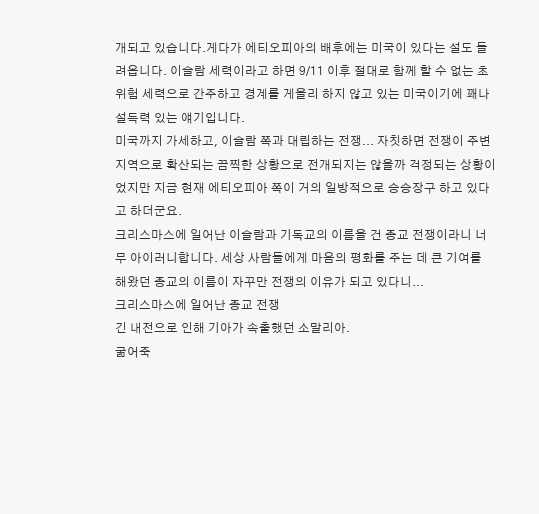개되고 있습니다.게다가 에티오피아의 배후에는 미국이 있다는 설도 들려옵니다. 이슬람 세력이라고 하면 9/11 이후 절대로 함께 할 수 없는 초위험 세력으로 간주하고 경계를 게을리 하지 않고 있는 미국이기에 꽤나 설득력 있는 얘기입니다.
미국까지 가세하고, 이슬람 쪽과 대립하는 전쟁... 자칫하면 전쟁이 주변지역으로 확산되는 끔찍한 상황으로 전개되지는 않을까 걱정되는 상황이었지만 지금 현재 에티오피아 쪽이 거의 일방적으로 승승장구 하고 있다고 하더군요.
크리스마스에 일어난 이슬람과 기독교의 이름을 건 종교 전쟁이라니 너무 아이러니합니다. 세상 사람들에게 마음의 평화를 주는 데 큰 기여를 해왔던 종교의 이름이 자꾸만 전쟁의 이유가 되고 있다니...
크리스마스에 일어난 종교 전쟁
긴 내전으로 인해 기아가 속출했던 소말리아.
굶어죽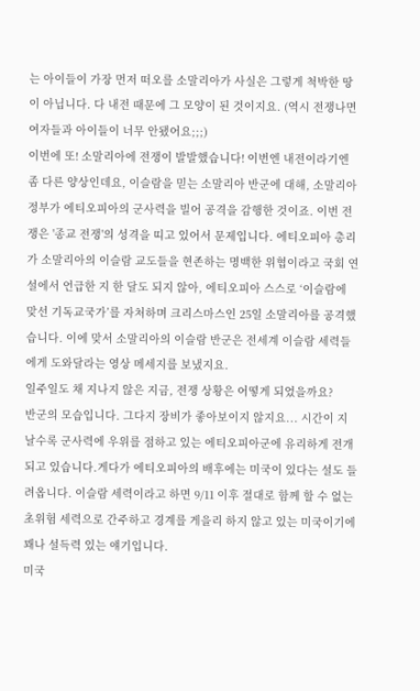는 아이들이 가장 먼저 떠오를 소말리아가 사실은 그렇게 척박한 땅이 아닙니다. 다 내전 때문에 그 모양이 된 것이지요. (역시 전쟁나면 여자들과 아이들이 너무 안됐어요;;;)
이번에 또! 소말리아에 전쟁이 발발했습니다! 이번엔 내전이라기엔 좀 다른 양상인데요, 이슬람을 믿는 소말리아 반군에 대해, 소말리아 정부가 에티오피아의 군사력을 빌어 공격을 감행한 것이죠. 이번 전쟁은 '종교 전쟁'의 성격을 띠고 있어서 문제입니다. 에티오피아 총리가 소말리아의 이슬람 교도들을 현존하는 명백한 위협이라고 국회 연설에서 언급한 지 한 달도 되지 않아, 에티오피아 스스로 ‘이슬람에 맞선 기독교국가’를 자처하며 크리스마스인 25일 소말리아를 공격했습니다. 이에 맞서 소말리아의 이슬람 반군은 전세계 이슬람 세력들에게 도와달라는 영상 메세지를 보냈지요.
일주일도 채 지나지 않은 지금, 전쟁 상황은 어떻게 되었을까요?
반군의 모습입니다. 그다지 장비가 좋아보이지 않지요... 시간이 지날수록 군사력에 우위를 점하고 있는 에티오피아군에 유리하게 전개되고 있습니다.게다가 에티오피아의 배후에는 미국이 있다는 설도 들려옵니다. 이슬람 세력이라고 하면 9/11 이후 절대로 함께 할 수 없는 초위험 세력으로 간주하고 경계를 게을리 하지 않고 있는 미국이기에 꽤나 설득력 있는 얘기입니다.
미국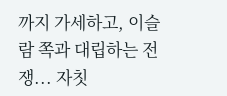까지 가세하고, 이슬람 쪽과 대립하는 전쟁... 자칫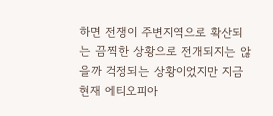하면 전쟁이 주변지역으로 확산되는 끔찍한 상황으로 전개되지는 않을까 걱정되는 상황이었지만 지금 현재 에티오피아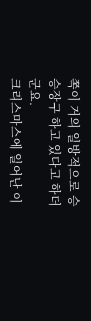쪽이 거의 일방적으로 승승장구 하고 있다고 하더군요.
크리스마스에 일어난 이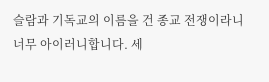슬람과 기독교의 이름을 건 종교 전쟁이라니 너무 아이러니합니다. 세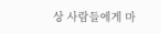상 사람들에게 마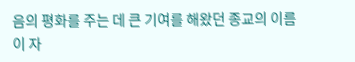음의 평화를 주는 데 큰 기여를 해왔던 종교의 이름이 자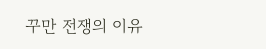꾸만 전쟁의 이유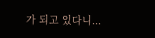가 되고 있다니...